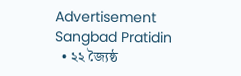Advertisement
Sangbad Pratidin
  • ২২ জ্যৈষ্ঠ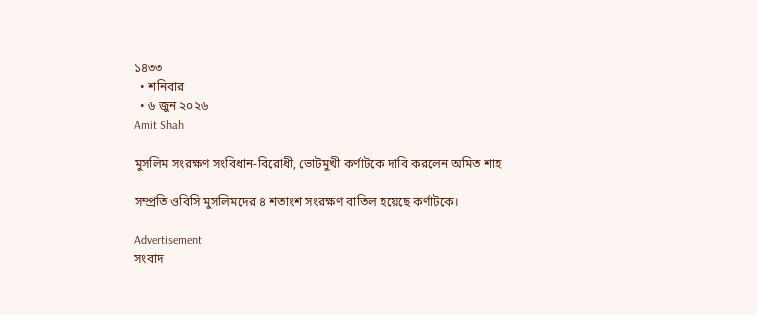১৪৩৩
  • শনিবার
  • ৬ জুন ২০২৬
Amit Shah

মুসলিম সংরক্ষণ সংবিধান-বিরোধী, ভোটমুখী কর্ণাটকে দাবি করলেন অমিত শাহ

সম্প্রতি ওবিসি মুসলিমদের ৪ শতাংশ সংরক্ষণ বাতিল হয়েছে কর্ণাটকে।

Advertisement
সংবাদ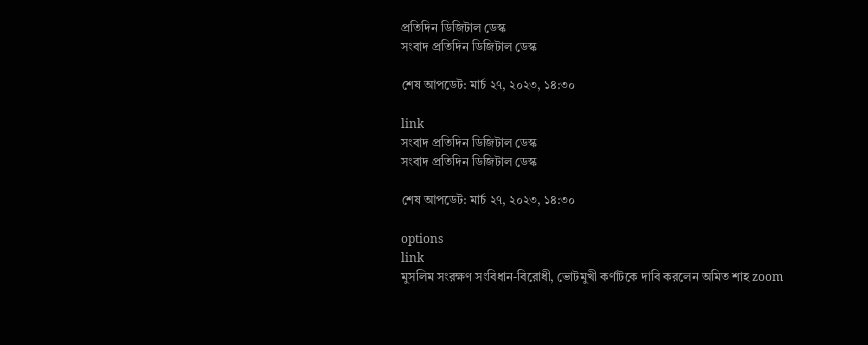প্রতিদিন ডিজিটাল ডেস্ক
সংবাদ প্রতিদিন ডিজিটাল ডেস্ক

শেষ আপডেট: মার্চ ২৭, ২০২৩, ১৪:৩০

link
সংবাদ প্রতিদিন ডিজিটাল ডেস্ক
সংবাদ প্রতিদিন ডিজিটাল ডেস্ক

শেষ আপডেট: মার্চ ২৭, ২০২৩, ১৪:৩০

options
link
মুসলিম সংরক্ষণ সংবিধান-বিরোধী, ভোটমুখী কর্ণাটকে দাবি করলেন অমিত শাহ zoom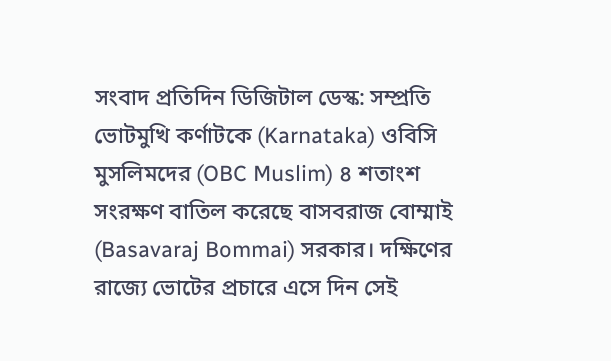সংবাদ প্রতিদিন ডিজিটাল ডেস্ক: সম্প্রতি ভোটমুখি কর্ণাটকে (Karnataka) ওবিসি মুসলিমদের (OBC Muslim) ৪ শতাংশ সংরক্ষণ বাতিল করেছে বাসবরাজ বোম্মাই (Basavaraj Bommai) সরকার। দক্ষিণের রাজ্যে ভোটের প্রচারে এসে দিন সেই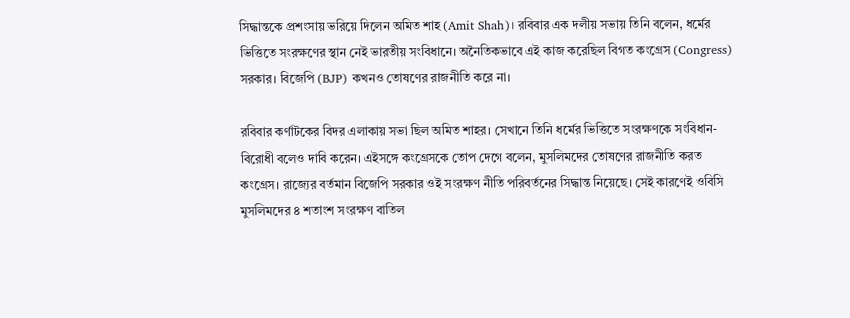সিদ্ধান্তকে প্রশংসায় ভরিয়ে দিলেন অমিত শাহ (Amit Shah)। রবিবার এক দলীয় সভায় তিনি বলেন, ধর্মের ভিত্তিতে সংরক্ষণের স্থান নেই ভারতীয় সংবিধানে। অনৈতিকভাবে এই কাজ করেছিল বিগত কংগ্রেস (Congress) সরকার। বিজেপি (BJP) কখনও তোষণের রাজনীতি করে না।

রবিবার কর্ণাটকের বিদর এলাকায় সভা ছিল অমিত শাহর। সেখানে তিনি ধর্মের ভিত্তিতে সংরক্ষণকে সংবিধান-বিরোধী বলেও দাবি করেন। এইসঙ্গে কংগ্রেসকে তোপ দেগে বলেন, মুসলিমদের তোষণের রাজনীতি করত কংগ্রেস। রাজ্যের বর্তমান বিজেপি সরকার ওই সংরক্ষণ নীতি পরিবর্তনের সিদ্ধান্ত নিয়েছে। সেই কারণেই ওবিসি মুসলিমদের ৪ শতাংশ সংরক্ষণ বাতিল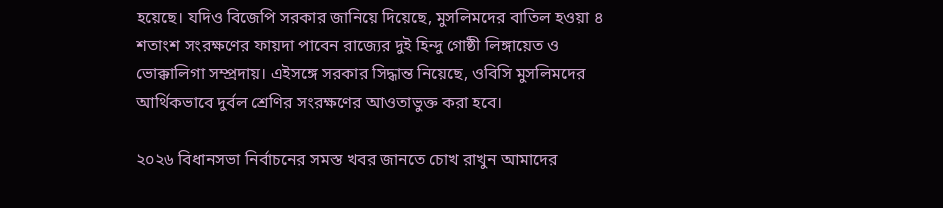হয়েছে। যদিও বিজেপি সরকার জানিয়ে দিয়েছে, মুসলিমদের বাতিল হওয়া ৪ শতাংশ সংরক্ষণের ফায়দা পাবেন রাজ্যের দুই হিন্দু গোষ্ঠী লিঙ্গায়েত ও ভোক্কালিগা সম্প্রদায়। এইসঙ্গে সরকার সিদ্ধান্ত নিয়েছে, ওবিসি মুসলিমদের আর্থিকভাবে দুর্বল শ্রেণির সংরক্ষণের আওতাভুক্ত করা হবে।

২০২৬ বিধানসভা নির্বাচনের সমস্ত খবর জানতে চোখ রাখুন আমাদের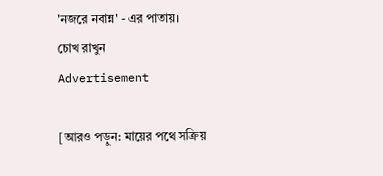'নজরে নবান্ন' - এর পাতায়।
চোখ রাখুন
Advertisement

[আরও পড়ুন: মায়ের পথে সক্রিয়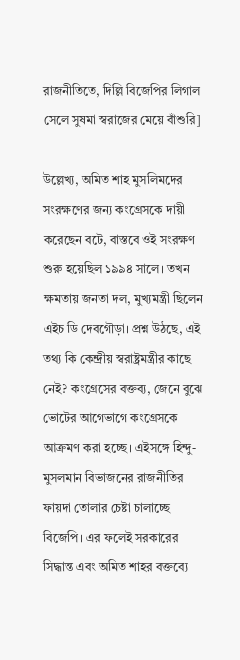রাজনীতিতে, দিল্লি বিজেপির লিগাল সেলে সুষমা স্বরাজের মেয়ে বাঁশুরি]

উল্লেখ্য, অমিত শাহ মুসলিমদের সংরক্ষণের জন্য কংগ্রেসকে দায়ী করেছেন বটে, বাস্তবে ওই সংরক্ষণ শুরু হয়েছিল ১৯৯৪ সালে। তখন ক্ষমতায় জনতা দল, মুখ্যমন্ত্রী ছিলেন এইচ ডি দেবগৌড়া। প্রশ্ন উঠছে, এই তথ্য কি কেন্দ্রীয় স্বরাষ্ট্রমন্ত্রীর কাছে নেই? কংগ্রেসের বক্তব্য, জেনে বুঝে ভোটের আগেভাগে কংগ্রেসকে আক্রমণ করা হচ্ছে। এইসঙ্গে হিন্দু-মুসলমান বিভাজনের রাজনীতির ফায়দা তোলার চেষ্টা চালাচ্ছে বিজেপি। এর ফলেই সরকারের সিদ্ধান্ত এবং অমিত শাহর বক্তব্যে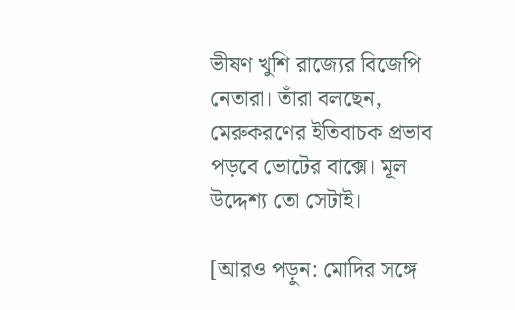ভীষণ খুশি রাজ্যের বিজেপি নেতারা। তাঁরা বলছেন, মেরুকরণের ইতিবাচক প্রভাব পড়বে ভোটের বাক্সে। মূল উদ্দেশ্য তো সেটাই।

[আরও পড়ুন: মোদির সঙ্গে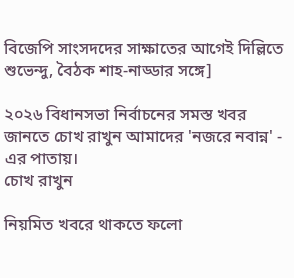বিজেপি সাংসদদের সাক্ষাতের আগেই দিল্লিতে শুভেন্দু, বৈঠক শাহ-নাড্ডার সঙ্গে]

২০২৬ বিধানসভা নির্বাচনের সমস্ত খবর জানতে চোখ রাখুন আমাদের 'নজরে নবান্ন' - এর পাতায়।
চোখ রাখুন

নিয়মিত খবরে থাকতে ফলো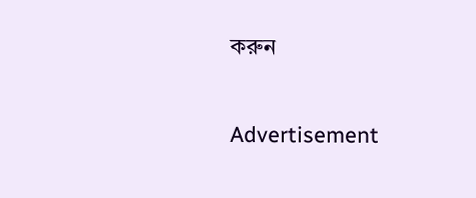করুন

Advertisement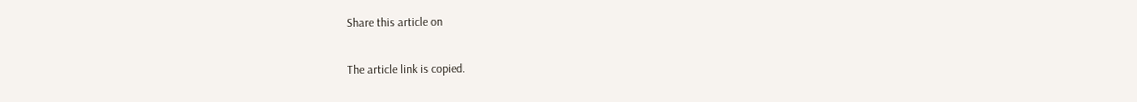Share this article on

The article link is copied.